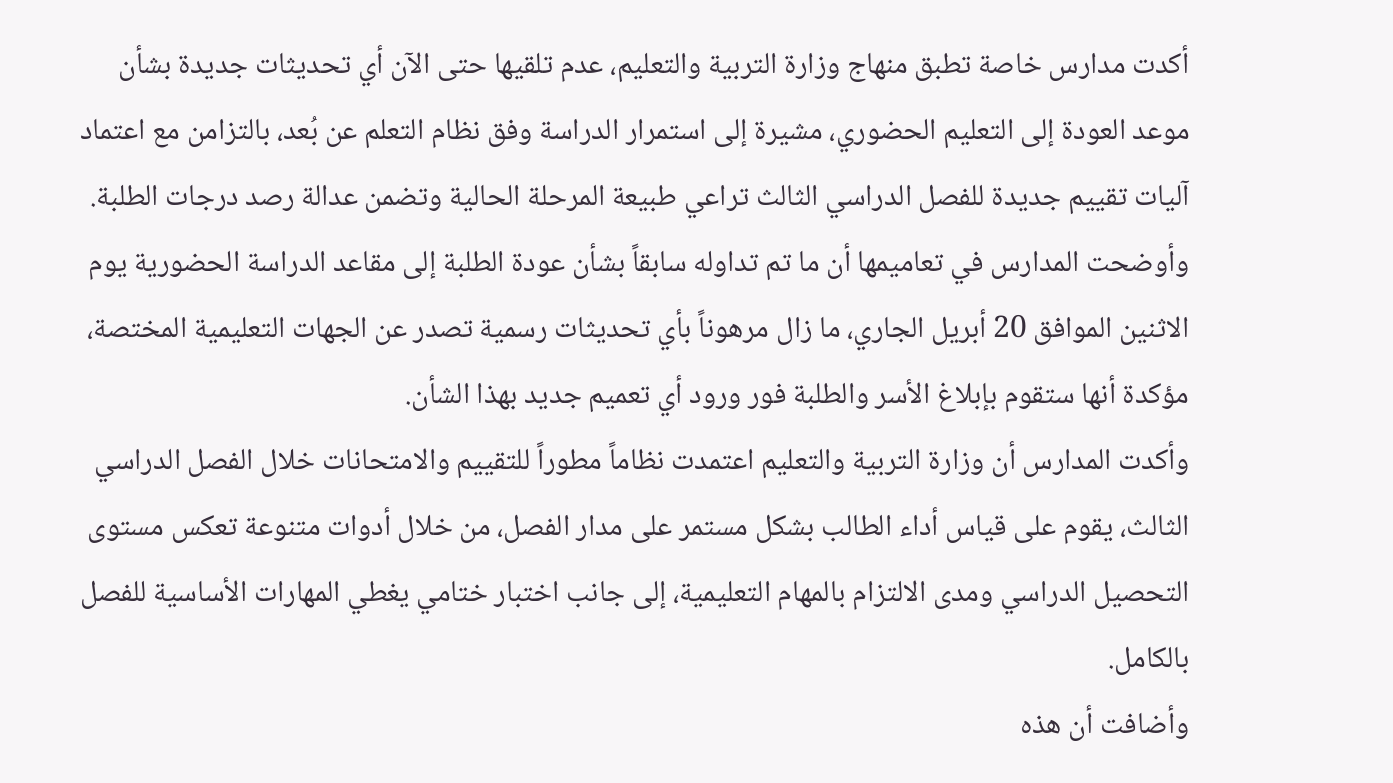أكدت مدارس خاصة تطبق منهاج وزارة التربية والتعليم، عدم تلقيها حتى الآن أي تحديثات جديدة بشأن موعد العودة إلى التعليم الحضوري، مشيرة إلى استمرار الدراسة وفق نظام التعلم عن بُعد، بالتزامن مع اعتماد آليات تقييم جديدة للفصل الدراسي الثالث تراعي طبيعة المرحلة الحالية وتضمن عدالة رصد درجات الطلبة.
وأوضحت المدارس في تعاميمها أن ما تم تداوله سابقاً بشأن عودة الطلبة إلى مقاعد الدراسة الحضورية يوم الاثنين الموافق 20 أبريل الجاري، ما زال مرهوناً بأي تحديثات رسمية تصدر عن الجهات التعليمية المختصة، مؤكدة أنها ستقوم بإبلاغ الأسر والطلبة فور ورود أي تعميم جديد بهذا الشأن.
وأكدت المدارس أن وزارة التربية والتعليم اعتمدت نظاماً مطوراً للتقييم والامتحانات خلال الفصل الدراسي الثالث، يقوم على قياس أداء الطالب بشكل مستمر على مدار الفصل، من خلال أدوات متنوعة تعكس مستوى التحصيل الدراسي ومدى الالتزام بالمهام التعليمية، إلى جانب اختبار ختامي يغطي المهارات الأساسية للفصل بالكامل.
وأضافت أن هذه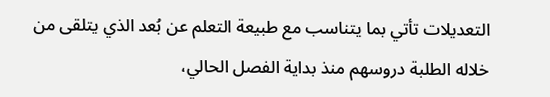التعديلات تأتي بما يتناسب مع طبيعة التعلم عن بُعد الذي يتلقى من خلاله الطلبة دروسهم منذ بداية الفصل الحالي،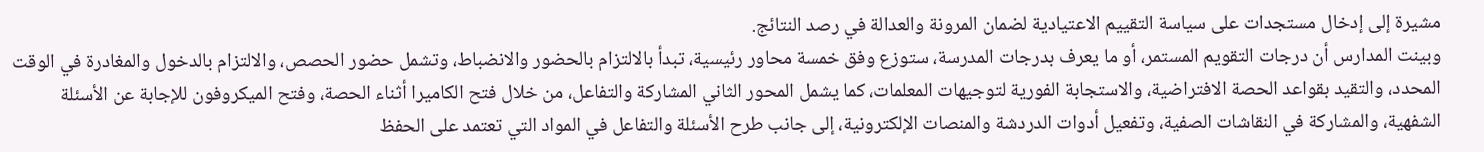مشيرة إلى إدخال مستجدات على سياسة التقييم الاعتيادية لضمان المرونة والعدالة في رصد النتائج.
وبينت المدارس أن درجات التقويم المستمر، أو ما يعرف بدرجات المدرسة، ستوزع وفق خمسة محاور رئيسية، تبدأ بالالتزام بالحضور والانضباط، وتشمل حضور الحصص، والالتزام بالدخول والمغادرة في الوقت المحدد، والتقيد بقواعد الحصة الافتراضية، والاستجابة الفورية لتوجيهات المعلمات، كما يشمل المحور الثاني المشاركة والتفاعل، من خلال فتح الكاميرا أثناء الحصة، وفتح الميكروفون للإجابة عن الأسئلة الشفهية، والمشاركة في النقاشات الصفية، وتفعيل أدوات الدردشة والمنصات الإلكترونية، إلى جانب طرح الأسئلة والتفاعل في المواد التي تعتمد على الحفظ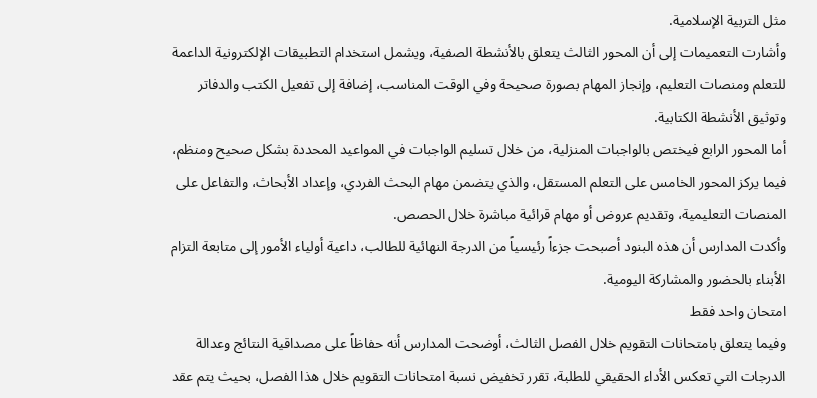مثل التربية الإسلامية.
وأشارت التعميمات إلى أن المحور الثالث يتعلق بالأنشطة الصفية، ويشمل استخدام التطبيقات الإلكترونية الداعمة للتعلم ومنصات التعليم، وإنجاز المهام بصورة صحيحة وفي الوقت المناسب، إضافة إلى تفعيل الكتب والدفاتر وتوثيق الأنشطة الكتابية.
أما المحور الرابع فيختص بالواجبات المنزلية، من خلال تسليم الواجبات في المواعيد المحددة بشكل صحيح ومنظم، فيما يركز المحور الخامس على التعلم المستقل، والذي يتضمن مهام البحث الفردي، وإعداد الأبحاث، والتفاعل على المنصات التعليمية، وتقديم عروض أو مهام قرائية مباشرة خلال الحصص.
وأكدت المدارس أن هذه البنود أصبحت جزءاً رئيسياً من الدرجة النهائية للطالب، داعية أولياء الأمور إلى متابعة التزام الأبناء بالحضور والمشاركة اليومية.
امتحان واحد فقط
وفيما يتعلق بامتحانات التقويم خلال الفصل الثالث، أوضحت المدارس أنه حفاظاً على مصداقية النتائج وعدالة الدرجات التي تعكس الأداء الحقيقي للطلبة، تقرر تخفيض نسبة امتحانات التقويم خلال هذا الفصل، بحيث يتم عقد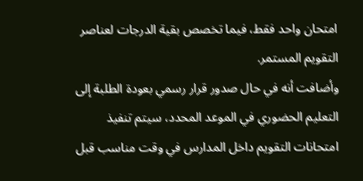امتحان واحد فقط، فيما تخصص بقية الدرجات لعناصر التقويم المستمر.
وأضافت أنه في حال صدور قرار رسمي بعودة الطلبة إلى التعليم الحضوري في الموعد المحدد، سيتم تنفيذ امتحانات التقويم داخل المدارس في وقت مناسب قبل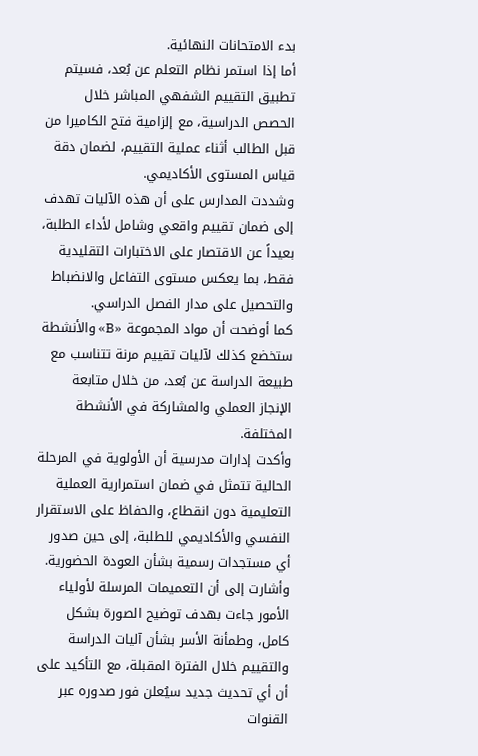بدء الامتحانات النهائية.
أما إذا استمر نظام التعلم عن بُعد، فسيتم تطبيق التقييم الشفهي المباشر خلال الحصص الدراسية، مع إلزامية فتح الكاميرا من قبل الطالب أثناء عملية التقييم، لضمان دقة قياس المستوى الأكاديمي.
وشددت المدارس على أن هذه الآليات تهدف إلى ضمان تقييم واقعي وشامل لأداء الطلبة، بعيداً عن الاقتصار على الاختبارات التقليدية فقط، بما يعكس مستوى التفاعل والانضباط والتحصيل على مدار الفصل الدراسي.
كما أوضحت أن مواد المجموعة «B» والأنشطة ستخضع كذلك لآليات تقييم مرنة تتناسب مع طبيعة الدراسة عن بُعد، من خلال متابعة الإنجاز العملي والمشاركة في الأنشطة المختلفة.
وأكدت إدارات مدرسية أن الأولوية في المرحلة الحالية تتمثل في ضمان استمرارية العملية التعليمية دون انقطاع، والحفاظ على الاستقرار النفسي والأكاديمي للطلبة، إلى حين صدور أي مستجدات رسمية بشأن العودة الحضورية.
وأشارت إلى أن التعميمات المرسلة لأولياء الأمور جاءت بهدف توضيح الصورة بشكل كامل، وطمأنة الأسر بشأن آليات الدراسة والتقييم خلال الفترة المقبلة، مع التأكيد على أن أي تحديث جديد سيُعلن فور صدوره عبر القنوات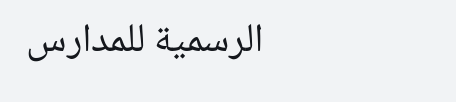الرسمية للمدارس